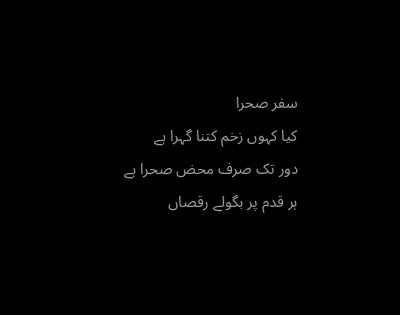سفر صحرا
کیا کہوں زخم کتنا گہرا ہے
دور تک صرف محض صحرا ہے
ہر قدم پر بگولے رقصاں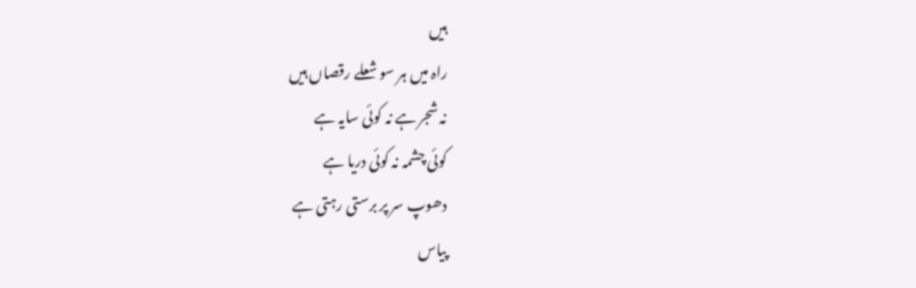ہیں
راہ میں ہر سو شعلے رقصاں ہیں
نہ شجر ہے نہ کوئی سایہ ہے
کوئی چشمہ نہ کوئی دریا ہے
دھوپ سر پر برستی رہتی ہے
پیاس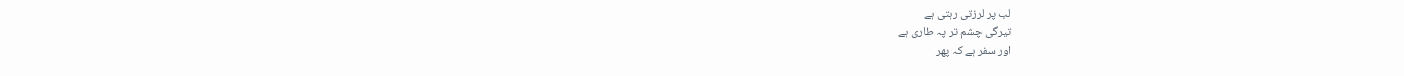لب پر لرزتی رہتی ہے
تیرگی چشم تر پہ طاری ہے
اور سفر ہے کہ پھر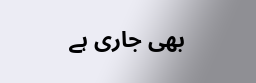بھی جاری ہے